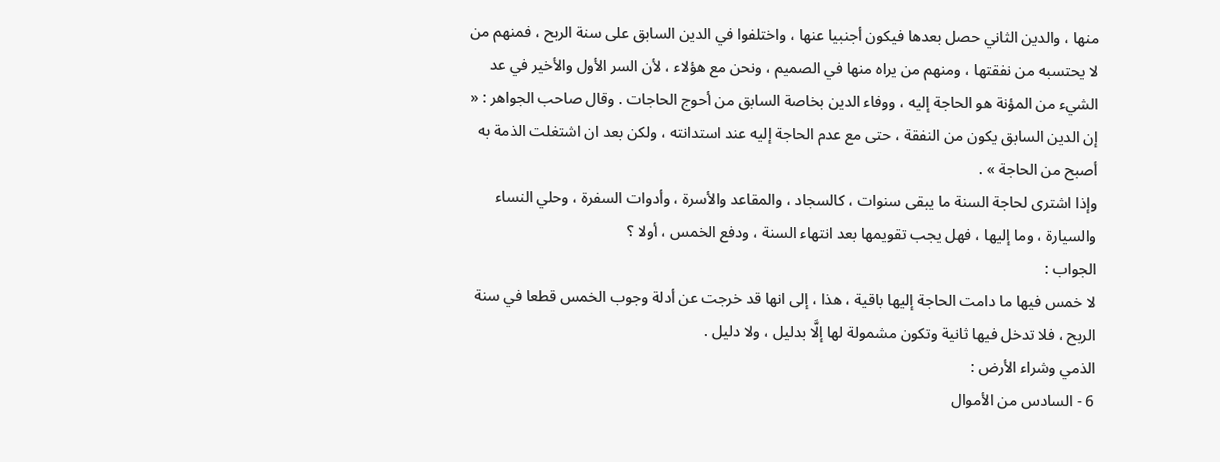منها ، والدين الثاني حصل بعدها فيكون أجنبيا عنها ، واختلفوا في الدين السابق على سنة الربح ، فمنهم من لا يحتسبه من نفقتها ، ومنهم من يراه منها في الصميم ، ونحن مع هؤلاء ، لأن السر الأول والأخير في عد الشيء من المؤنة هو الحاجة إليه ، ووفاء الدين بخاصة السابق من أحوج الحاجات . وقال صاحب الجواهر : « إن الدين السابق يكون من النفقة ، حتى مع عدم الحاجة إليه عند استدانته ، ولكن بعد ان اشتغلت الذمة به أصبح من الحاجة » .
وإذا اشترى لحاجة السنة ما يبقى سنوات ، كالسجاد ، والمقاعد والأسرة ، وأدوات السفرة ، وحلي النساء والسيارة ، وما إليها ، فهل يجب تقويمها بعد انتهاء السنة ، ودفع الخمس ، أولا ؟
الجواب :
لا خمس فيها ما دامت الحاجة إليها باقية ، هذا ، إلى انها قد خرجت عن أدلة وجوب الخمس قطعا في سنة الربح ، فلا تدخل فيها ثانية وتكون مشمولة لها إلَّا بدليل ، ولا دليل .
الذمي وشراء الأرض :
6 - السادس من الأموال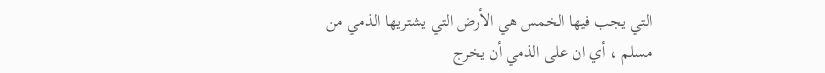التي يجب فيها الخمس هي الأرض التي يشتريها الذمي من مسلم ، أي ان على الذمي أن يخرج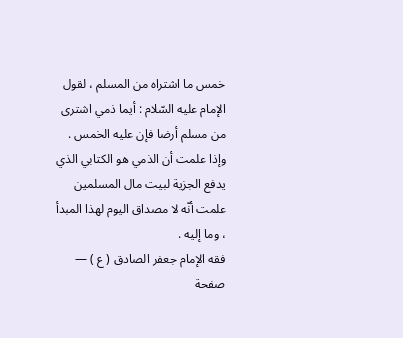خمس ما اشتراه من المسلم ، لقول الإمام عليه السّلام : أيما ذمي اشترى من مسلم أرضا فإن عليه الخمس .
وإذا علمت أن الذمي هو الكتابي الذي يدفع الجزية لبيت مال المسلمين علمت أنّه لا مصداق اليوم لهذا المبدأ ، وما إليه .
فقه الإمام جعفر الصادق ( ع ) — صفحة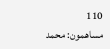110
مساهمون: محمد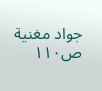جواد مغنية
ص١١٠